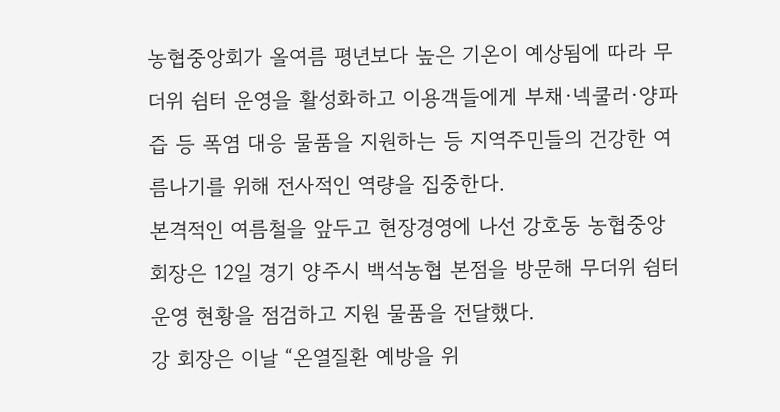농협중앙회가 올여름 평년보다 높은 기온이 예상됨에 따라 무더위 쉼터 운영을 활성화하고 이용객들에게 부채·넥쿨러·양파즙 등 폭염 대응 물품을 지원하는 등 지역주민들의 건강한 여름나기를 위해 전사적인 역량을 집중한다.
본격적인 여름철을 앞두고 현장경영에 나선 강호동 농협중앙회장은 12일 경기 양주시 백석농협 본점을 방문해 무더위 쉼터 운영 현황을 점검하고 지원 물품을 전달했다.
강 회장은 이날 “온열질환 예방을 위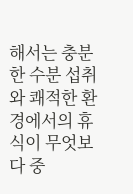해서는 충분한 수분 섭취와 쾌적한 환경에서의 휴식이 무엇보다 중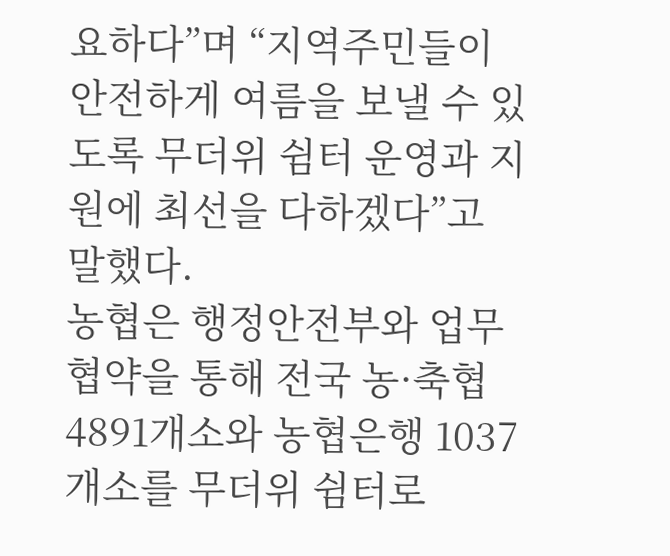요하다”며 “지역주민들이 안전하게 여름을 보낼 수 있도록 무더위 쉼터 운영과 지원에 최선을 다하겠다”고 말했다.
농협은 행정안전부와 업무협약을 통해 전국 농·축협 4891개소와 농협은행 1037개소를 무더위 쉼터로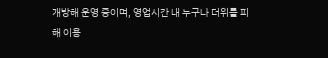개방해 운영 중이며, 영업시간 내 누구나 더위를 피해 이용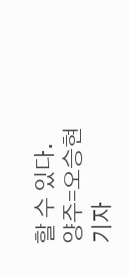할 수 있다.
양주=오승현 기자